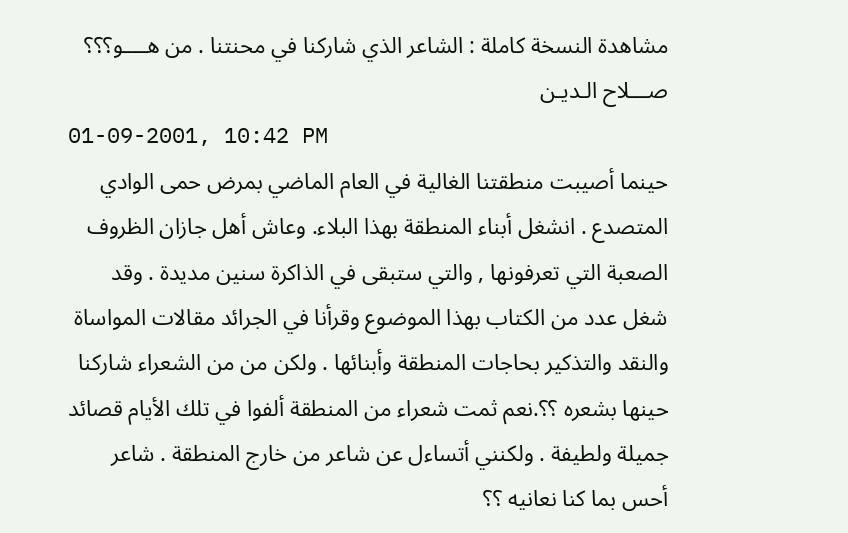مشاهدة النسخة كاملة : الشاعر الذي شاركنا في محنتنا . من هــــو؟؟؟
صـــلاح الـديـن
01-09-2001, 10:42 PM
حينما أصيبت منطقتنا الغالية في العام الماضي بمرض حمى الوادي المتصدع . انشغل أبناء المنطقة بهذا البلاء. وعاش أهل جازان الظروف الصعبة التي تعرفونها , والتي ستبقى في الذاكرة سنين مديدة . وقد شغل عدد من الكتاب بهذا الموضوع وقرأنا في الجرائد مقالات المواساة والنقد والتذكير بحاجات المنطقة وأبنائها . ولكن من من الشعراء شاركنا حينها بشعره ؟؟.نعم ثمت شعراء من المنطقة ألفوا في تلك الأيام قصائد جميلة ولطيفة . ولكنني أتساءل عن شاعر من خارج المنطقة . شاعر أحس بما كنا نعانيه ؟؟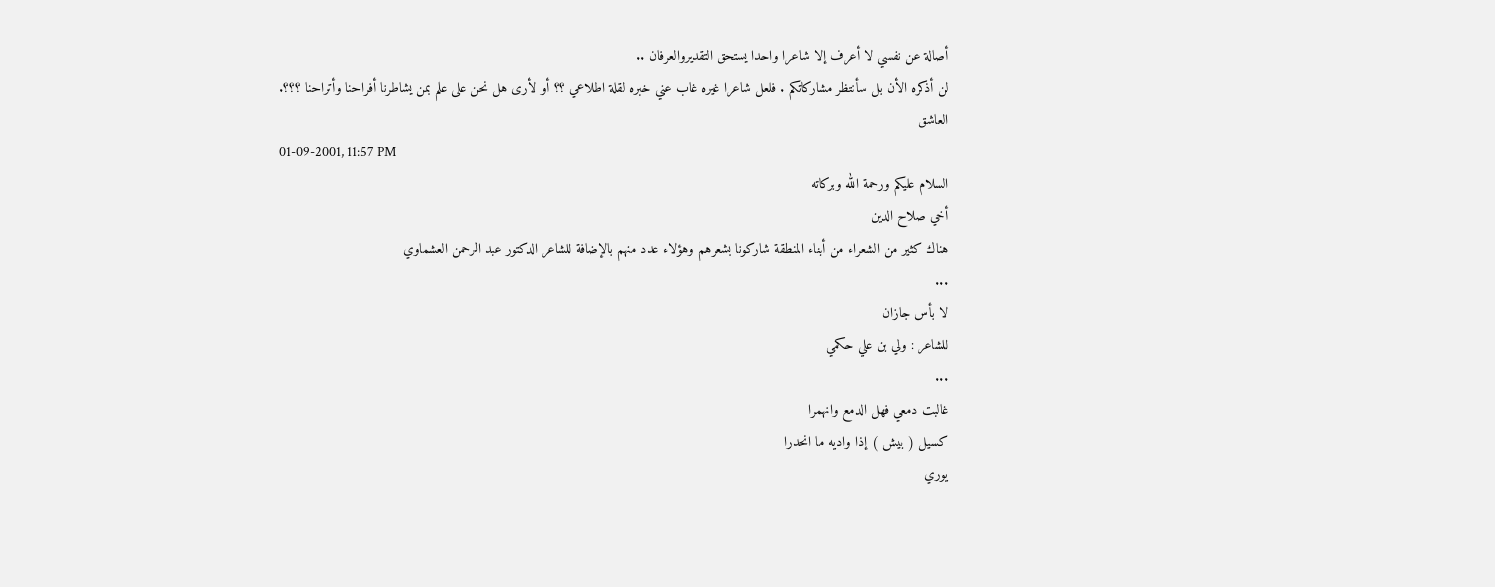أصالة عن نفسي لا أعرف إلا شاعرا واحدا يستحق التقديروالعرفان ..
لن أذكره الأن بل سأنتظر مشاركاتكم . فلعل شاعرا غيره غاب عني خبره لقلة اطلاعي ؟؟ أو لأرى هل نحن على علم بمن يشاطرنا أفراحنا وأتراحنا ؟؟؟.
العاشق
01-09-2001, 11:57 PM
السلام عليكم ورحمة الله وبركاته
أخي صلاح الدين
هناك كثير من الشعراء من أبناء المنطقة شاركونا بشعرهم وهؤلاء عدد منهم بالإضافة للشاعر الدكتور عبد الرحمن العشماوي
...
لا بأس جازان
للشاعر : ولي بن علي حكمي
...
غالبت دمعي فهل الدمع وانهمرا
كسيل ( بيش ) إذا واديه ما انحدرا
يوري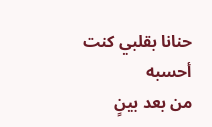حنانا بقلبي كنت أحسبه
من بعد بينٍ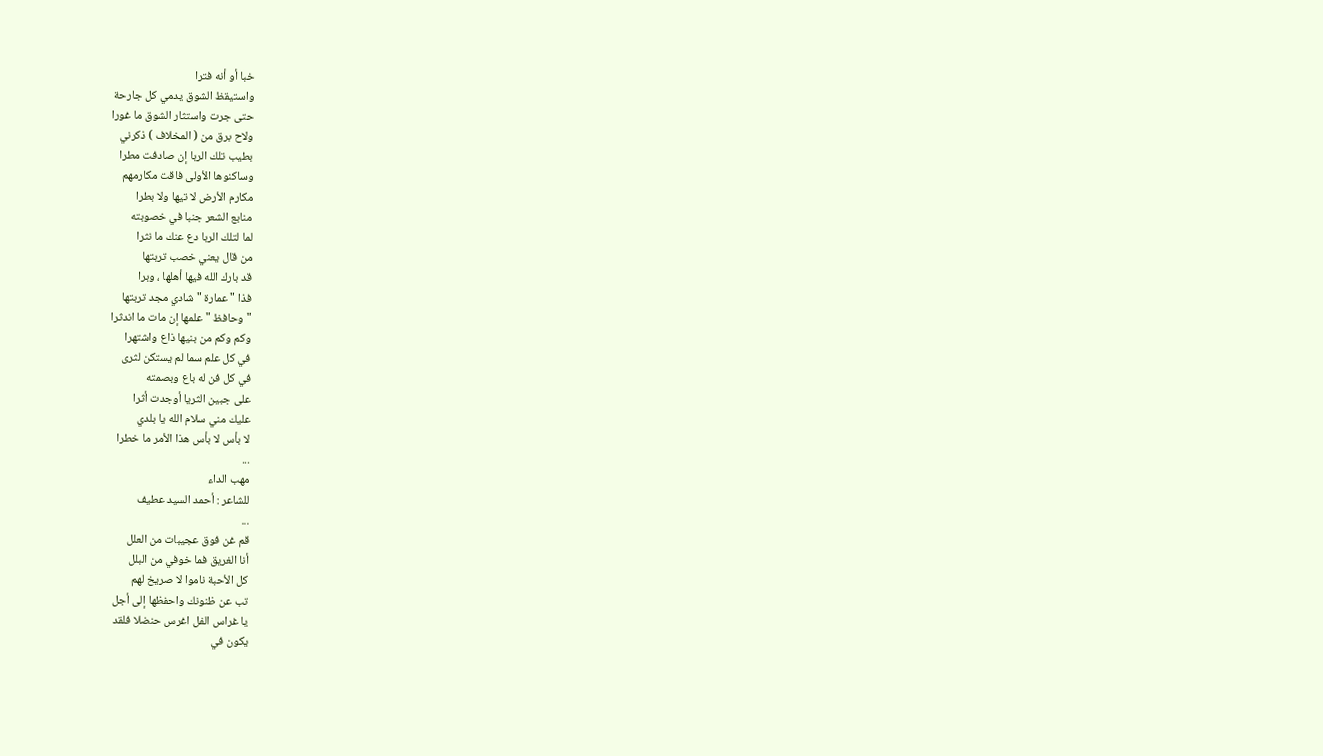خبا أو أنه فترا
واستيقظ الشوق يدمي كل جارحة
حتى جرت واستثار الشوق ما غورا
ولاح برق من ( المخلاف ) ذكرني
بطيب تلك الربا إن صادفت مطرا
وساكنوها الأولى فاقت مكارمهم
مكارم الأرض لا تيها ولا بطرا
منابع الشعر جنبا في خصوبته
لما لتلك الربا دع عنك ما نثرا
من قال يعني خصب تربتها
قد بارك الله فيها أهلها ، وبرا
فذا " عمارة " شادي مجد تربتها
" وحافظ " علمها إن مات ما اندثرا
وكم وكم من بنيها ذاع واشتهرا
في كل علم سما لم يستكن لثرى
في كل فن له باع وبصمته
على جبين الثريا أوجدت أثرا
عليك مني سلام الله يا بلدي
لا بأس لا بأس هذا الأمر ما خطرا
...
مهب الداء
للشاعر : أحمد السيد عطيف
...
قم غن فوق عجيبات من العلل
أنا الغريق فما خوفي من البلل
كل الأحبة ناموا لا صريخ لهم
تب عن ظنونك واحفظها إلى أجل
يا غراس الفل اغرس حنضلا فلقد
يكون في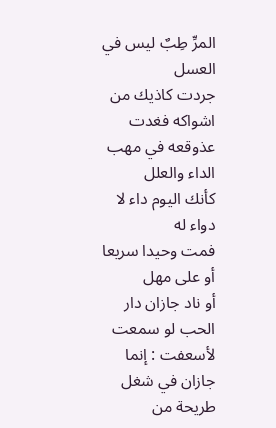المرِّ طِبٌ ليس في العسل
جردت كاذيك من اشواكه فغدت
عذوقعه في مهب الداء والعلل
كأنك اليوم داء لا دواء له
فمت وحيدا سريعا أو على مهل
أو ناد جازان دار الحب لو سمعت
لأسعفت : إنما جازان في شغل
طريحة من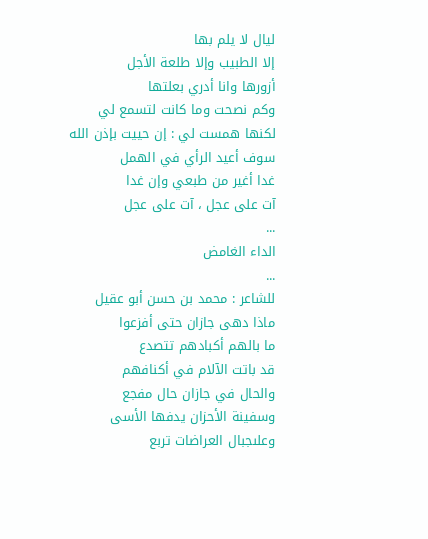ليال لا يلم بها
إلا الطبيب وإلا طلعة الأجل
أزورها وانا أدري بعلتها
وكم نصحت وما كانت لتسمع لي
لكنها همست لي : إن حييت بإذن الله
سوف أعيد الرأي في الهمل
غدا أغير من طبعي وإن غدا
آت على عجل ، آت على عجل
...
الداء الغامض
...
للشاعر : محمد بن حسن أبو عقيل
ماذا دهى جازان حتى أفزعوا
ما بالهم أكبادهم تتصدع
قد باتت الآلام في أكنافهم
والحال في جازان حال مفجع
وسفينة الأحزان يدفها الأسى
وعلىجبال العراضات تربع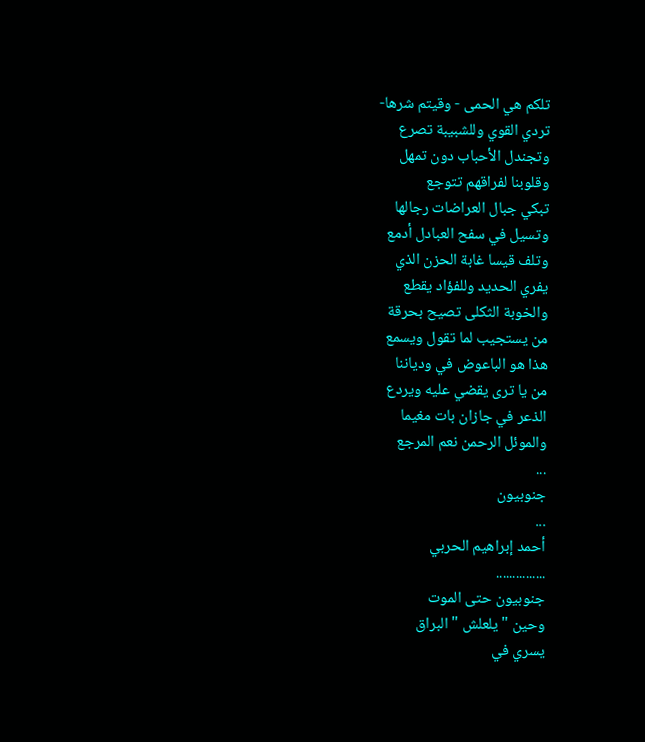تلكم هي الحمى - وقيتم شرها-
تردي القوي وللشبيبة تصرع
وتجندل الأحباب دون تمهل
وقلوبنا لفراقهم تتوجع
تبكي جبال العراضات رجالها
وتسيل في سفح العبادل أدمع
وتلف قيسا غابة الحزن الذي
يفري الحديد وللفؤاد يقطع
والخوبة الثكلى تصيح بحرقة
من يستجيب لما تقول ويسمع
هذا هو الباعوض في ودياننا
من يا ترى يقضي عليه ويردع
الذعر في جازان بات مغيما
والموئل الرحمن نعم المرجع
...
جنوبيون
...
أحمد إبراهيم الحربي
...............
جنوبيون حتى الموت
وحين " يلعلش " البراق
يسري في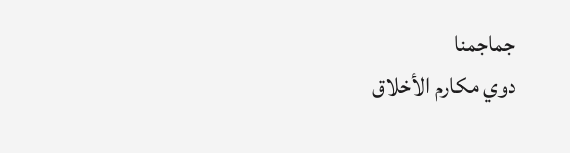جماجمنا
دوي مكارم الأخلاق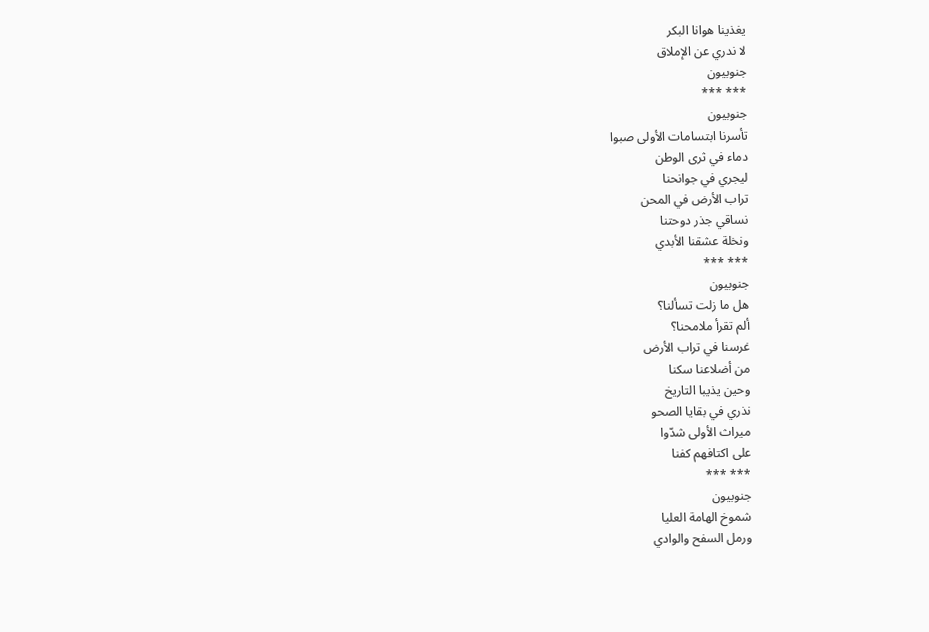يغذينا هوانا البكر
لا ندري عن الإملاق
جنوبيون
*** ***
جنوبيون
تأسرنا ابتسامات الأولى صبوا
دماء في ثرى الوطن
ليجري في جوانحنا
تراب الأرض في المحن
نساقي جذر دوحتنا
ونخلة عشقنا الأبدي
*** ***
جنوبيون
هل ما زلت تسألنا؟
ألم تقرأ ملامحنا؟
غرسنا في تراب الأرض
من أضلاعنا سكنا
وحين يذيبا التاريخ
نذري في بقايا الصحو
ميراث الأولى شدّوا
على اكتافهم كفنا
*** ***
جنوبيون
شموخ الهامة العليا
ورمل السفح والوادي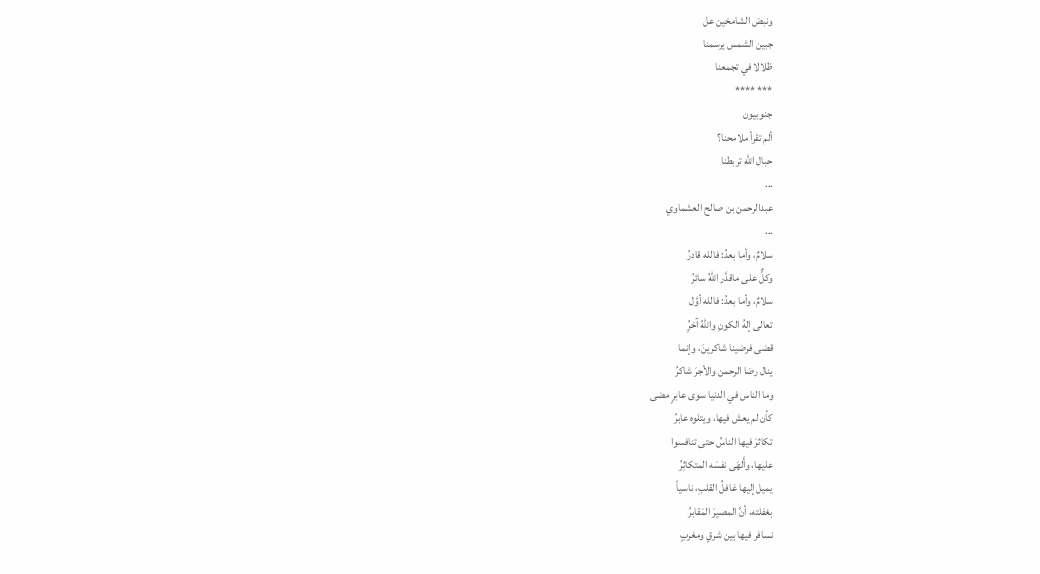ونبض الشامخين عل
جبين الشمس يرسمنا
ظلالا في تجمعنا
*** ****
جنوبيون
ألم تقرأ ملامحنا؟
حبال الله تربطنا
...
عبدالرحمن بن صالح العشماوي
...
سلامٌ، وأما بعدُ: فالله قادرُ
وكلٌّ على ماقدَّر اللّهُ سائرُ
سلامٌ، وأما بعدُ: فالله أوَّل
تعالى إلهُ الكونِ واللّهُ آخرُِ
قضى فرضينا شاكرينَ، وإنما
ينال رضا الرحمن والأجرَ شاكرُ
وما الناس في الدنيا سوى عابرٍ مضى
كأن لم يعش فيها، ويتلوه عابرُ
تكاثرَ فيها الناسُ حتى تنافسوا
عليها، وأَلهَى نفسَه المتكاثِرُ
يميل إليها غافلُ القلبِ، ناسياً
بغفلته، أنَّ المصيرَ المَقابرُ
نسافر فيها بين شرقٍ ومغربٍ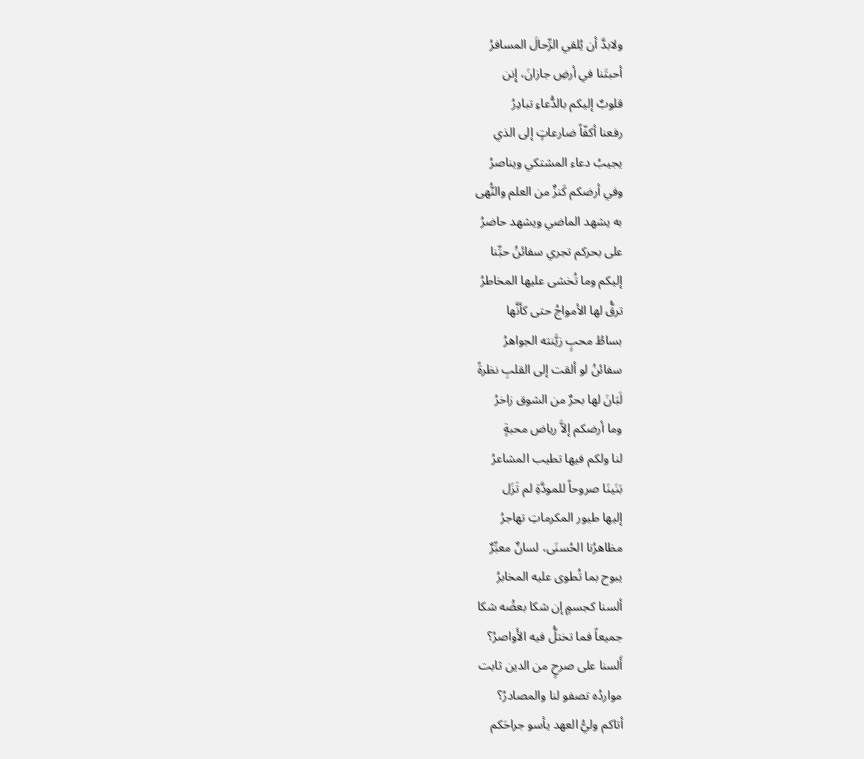ولابدَّ أن يُلقي الرِّحالَ المسافرُ
أحبتَنا في أرضِ جازانَ، إِنن
قلوبٌ إليكم بالدُّعاءِ تبادِرُ
رفعنا أكفّاً ضارعاتٍ إلى الذي
يجيبُ دعاء المشتكي ويناصرُ
وفي أرضكم كَنزٌ من العلم والنُّهى
به يشهد الماضي ويشهد حاضرُ
على بحركم تجري سفائنُ حبِّنا
إليكم وما تُخشى عليها المخاطرُ
ترقُّ لها الأمواجُ حتى كأنَّها
بساطُ محبٍ زيَّنته الجواهرُ
سفائنُ لو ألقت إلى القلبِ نظرةً
لَبَانَ لها بحرٌ من الشوق زاخرُ
وما أرضكم إلاَّ رياض محبةٍ
لنا ولكم فيها تطيب المشاعرُ
بَنَينَا صروحاً للمودَّةِ لم تَزَل
إليها طيور المكرماتِ تهاجرُ
مظاهرُنا الحُسنَى، لسانٌ معبِّرٌ
يبوح بما تُطوى عليه المخابرُ
ألسنا كجسمٍ إن شكا بعضُه شكا
جميعاً فما تختلُّ فيه الأَواصرُ؟
أَلسنا على صرحٍ من الدين ثابت
مواردُه تصفو لنا والمصادرُ؟
أتاكم وليُّ العهد يأسو جراحَكم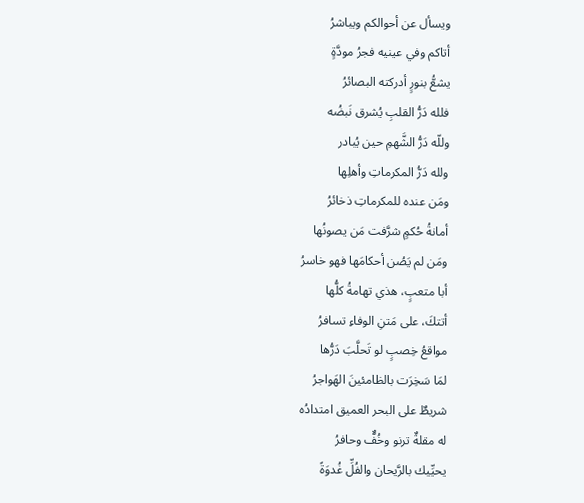ويسأل عن أحوالكم ويباشرُ
أتاكم وفي عينيه فجرُ مودَّةٍ
يشعُّ بنورٍ أدركته البصائرُ
فلله دَرُّ القلبِ يُشرق نَبضُه
وللّه دَرُّ الشَّهمِ حين يُبادر
ولله دَرُّ المكرماتِ وأهلِها
ومَن عنده للمكرماتِ ذخائرُ
أمانةُ حُكمٍ شرَّفت مَن يصونُها
ومَن لم يَصُن أحكامَها فهو خاسرُ
أبا متعبٍ، هذي تهامةُ كلُّها
أتتكَ، على مَتنِ الوفاءِ تسافرُ
مواقعُ خِصبٍ لو تَحلَّبَ دَرُّها
لمَا سَخِرَت بالظامئينَ الهَواجرُ
شريطٌ على البحر العميق امتدادُه
له مقلةٌ ترنو وخُفٌّ وحافرُ
يحيِّيك بالرَّيحان والفُلِّ غُدوَةً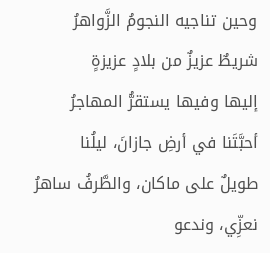وحين تناجيه النجومُ الزَّواهرُ
شريطٌ عزيزٌ من بلادٍ عزيزةٍ
إليها وفيها يستقرُّ المهاجرُ
أحبَّتَنا في أرضِ جازانَ، ليلُنا
طويلٌ على ماكان، والطَّرفُ ساهرُ
نعزِّي، وندعو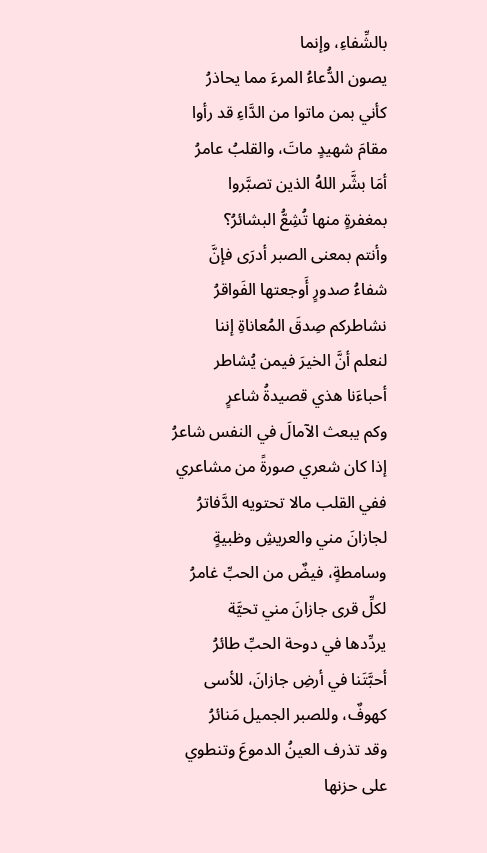بالشِّفاءِ، وإنما
يصون الدُّعاءُ المرءَ مما يحاذرُ
كأني بمن ماتوا من الدَّاءِ قد رأوا
مقامَ شهيدٍ ماتَ، والقلبُ عامرُ
أمَا بشَّر اللهُ الذين تصبَّروا
بمغفرةٍ منها تُشِعُّ البشائرُ؟
وأنتم بمعنى الصبر أدرَى فإنَّ
شفاءُ صدورٍ أَوجعتها الفَواقرُ
نشاطركم صِدقَ المُعاناةِ إننا
لنعلم أنَّ الخيرَ فيمن يُشاطر
أحباءَنا هذي قصيدةُ شاعرٍ
وكم يبعث الآمالَ في النفس شاعرُ
إذا كان شعري صورةً من مشاعري
ففي القلب مالا تحتويه الدَّفاترُ
لجازانَ مني والعريشِ وظبيةٍ
وسامطةٍ، فيضٌ من الحبِّ غامرُ
لكلِّ قرى جازانَ مني تحيَّة
يردِّدها في دوحة الحبِّ طائرُ
أحبَّتَنا في أرضِ جازانَ، للأسى
كهوفٌ، وللصبر الجميل مَنائرُ
وقد تذرف العينُ الدموعَ وتنطوي
على حزنها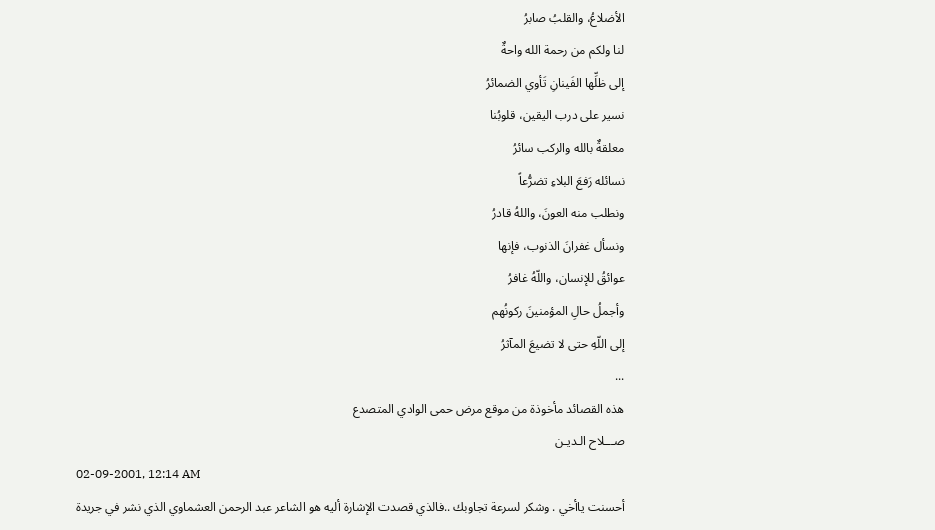الأضلاعُ، والقلبُ صابرُ
لنا ولكم من رحمة الله واحةٌ
إلى ظلِّها الفَينانِ تَأوي الضمائرُ
نسير على درب اليقين، قلوبُنا
معلقةٌ بالله والركب سائرُ
نسائله رَفعَ البلاءِ تضرُّعاً
ونطلب منه العونَ، واللهُ قادرُ
ونسأل غفرانَ الذنوب، فإنها
عوائقُ للإنسان، واللّهُ غافرُ
وأجملُ حالِ المؤمنينَ ركونُهم
إلى اللّهِ حتى لا تضيعَ المآثرُ
...
هذه القصائد مأخوذة من موقع مرض حمى الوادي المتصدع
صـــلاح الـديـن
02-09-2001, 12:14 AM
أحسنت ياأخي . وشكر لسرعة تجاوبك ..فالذي قصدت الإشارة أليه هو الشاعر عبد الرحمن العشماوي الذي نشر في جريدة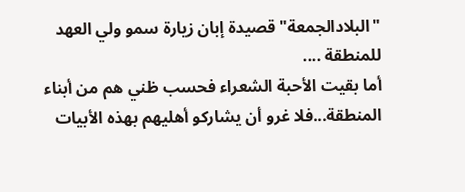"البلادالجمعة" قصيدة إبان زيارة سمو ولي العهد للمنطقة ....
أما بقيت الأحبة الشعراء فحسب ظني هم من أبناء المنطقة...فلا غرو أن يشاركو أهليهم بهذه الأبيات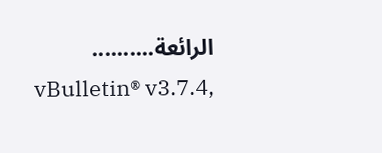الرائعة..........
vBulletin® v3.7.4,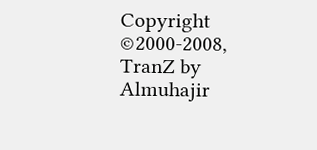Copyright ©2000-2008, TranZ by Almuhajir